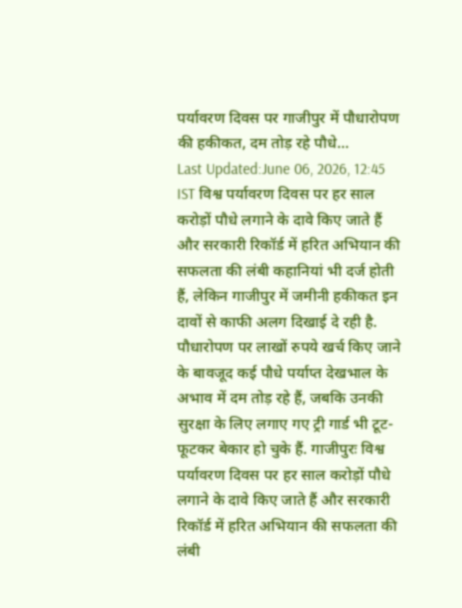पर्यावरण दिवस पर गाजीपुर में पौधारोपण की हकीकत, दम तोड़ रहे पौधे...
Last Updated:June 06, 2026, 12:45 IST विश्व पर्यावरण दिवस पर हर साल करोड़ों पौधे लगाने के दावे किए जाते हैं और सरकारी रिकॉर्ड में हरित अभियान की सफलता की लंबी कहानियां भी दर्ज होती हैं, लेकिन गाजीपुर में जमीनी हकीकत इन दावों से काफी अलग दिखाई दे रही है. पौधारोपण पर लाखों रुपये खर्च किए जाने के बावजूद कई पौधे पर्याप्त देखभाल के अभाव में दम तोड़ रहे हैं, जबकि उनकी सुरक्षा के लिए लगाए गए ट्री गार्ड भी टूट-फूटकर बेकार हो चुके हैं. गाजीपुरः विश्व पर्यावरण दिवस पर हर साल करोड़ों पौधे लगाने के दावे किए जाते हैं और सरकारी रिकॉर्ड में हरित अभियान की सफलता की लंबी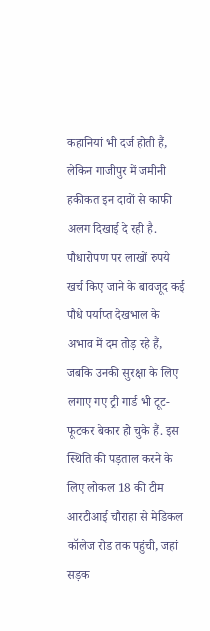कहानियां भी दर्ज होती हैं, लेकिन गाजीपुर में जमीनी हकीकत इन दावों से काफी अलग दिखाई दे रही है. पौधारोपण पर लाखों रुपये खर्च किए जाने के बावजूद कई पौधे पर्याप्त देखभाल के अभाव में दम तोड़ रहे हैं, जबकि उनकी सुरक्षा के लिए लगाए गए ट्री गार्ड भी टूट-फूटकर बेकार हो चुके हैं. इस स्थिति की पड़ताल करने के लिए लोकल 18 की टीम आरटीआई चौराहा से मेडिकल कॉलेज रोड तक पहुंची, जहां सड़क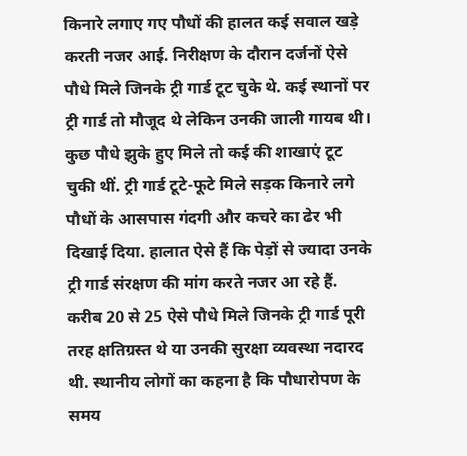किनारे लगाए गए पौधों की हालत कई सवाल खड़े करती नजर आई. निरीक्षण के दौरान दर्जनों ऐसे पौधे मिले जिनके ट्री गार्ड टूट चुके थे. कई स्थानों पर ट्री गार्ड तो मौजूद थे लेकिन उनकी जाली गायब थी। कुछ पौधे झुके हुए मिले तो कई की शाखाएं टूट चुकी थीं. ट्री गार्ड टूटे-फूटे मिले सड़क किनारे लगे पौधों के आसपास गंदगी और कचरे का ढेर भी दिखाई दिया. हालात ऐसे हैं कि पेड़ों से ज्यादा उनके ट्री गार्ड संरक्षण की मांग करते नजर आ रहे हैं. करीब 20 से 25 ऐसे पौधे मिले जिनके ट्री गार्ड पूरी तरह क्षतिग्रस्त थे या उनकी सुरक्षा व्यवस्था नदारद थी. स्थानीय लोगों का कहना है कि पौधारोपण के समय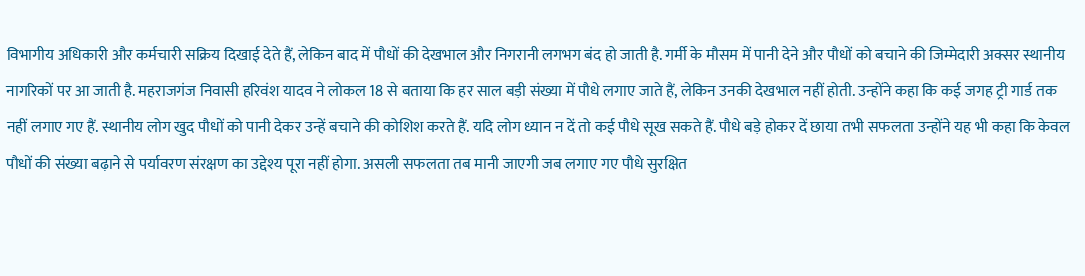विभागीय अधिकारी और कर्मचारी सक्रिय दिखाई देते हैं, लेकिन बाद में पौधों की देखभाल और निगरानी लगभग बंद हो जाती है. गर्मी के मौसम में पानी देने और पौधों को बचाने की जिम्मेदारी अक्सर स्थानीय नागरिकों पर आ जाती है. महराजगंज निवासी हरिवंश यादव ने लोकल 18 से बताया कि हर साल बड़ी संख्या में पौधे लगाए जाते हैं, लेकिन उनकी देखभाल नहीं होती. उन्होंने कहा कि कई जगह ट्री गार्ड तक नहीं लगाए गए हैं. स्थानीय लोग खुद पौधों को पानी देकर उन्हें बचाने की कोशिश करते हैं. यदि लोग ध्यान न दें तो कई पौधे सूख सकते हैं. पौधे बड़े होकर दें छाया तभी सफलता उन्होंने यह भी कहा कि केवल पौधों की संख्या बढ़ाने से पर्यावरण संरक्षण का उद्देश्य पूरा नहीं होगा. असली सफलता तब मानी जाएगी जब लगाए गए पौधे सुरक्षित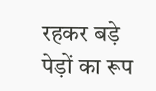रहकर बड़े पेड़ों का रूप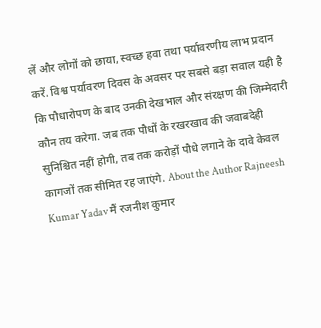लें और लोगों को छाया, स्वच्छ हवा तथा पर्यावरणीय लाभ प्रदान करें. विश्व पर्यावरण दिवस के अवसर पर सबसे बड़ा सवाल यही है कि पौधारोपण के बाद उनकी देखभाल और संरक्षण की जिम्मेदारी कौन तय करेगा. जब तक पौधों के रखरखाव की जवाबदेही सुनिश्चित नहीं होगी, तब तक करोड़ों पौधे लगाने के दावे केवल कागजों तक सीमित रह जाएंगे. About the Author Rajneesh Kumar Yadav मैं रजनीश कुमार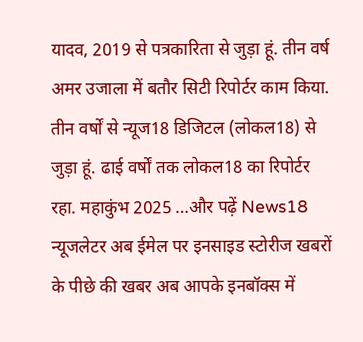यादव, 2019 से पत्रकारिता से जुड़ा हूं. तीन वर्ष अमर उजाला में बतौर सिटी रिपोर्टर काम किया. तीन वर्षों से न्यूज18 डिजिटल (लोकल18) से जुड़ा हूं. ढाई वर्षों तक लोकल18 का रिपोर्टर रहा. महाकुंभ 2025 …और पढ़ें News18 न्यूजलेटर अब ईमेल पर इनसाइड स्टोरीज खबरों के पीछे की खबर अब आपके इनबॉक्स में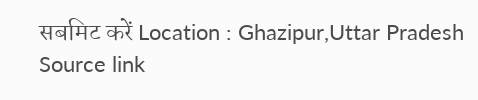सबमिट करें Location : Ghazipur,Uttar Pradesh Source link